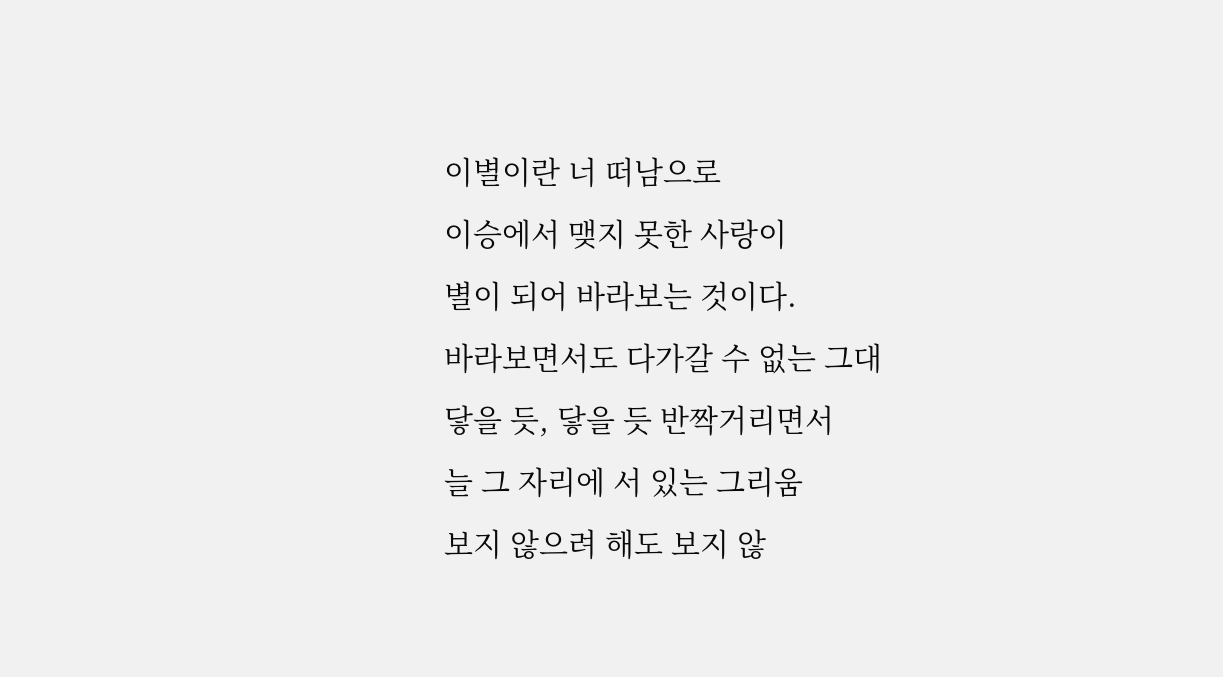이별이란 너 떠남으로
이승에서 맺지 못한 사랑이
별이 되어 바라보는 것이다.
바라보면서도 다가갈 수 없는 그대
닿을 듯, 닿을 듯 반짝거리면서
늘 그 자리에 서 있는 그리움
보지 않으려 해도 보지 않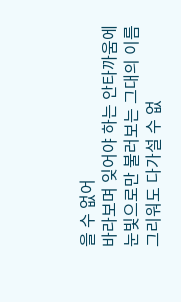을 수 없어
바라보며 잊어야 하는 안타까움에
눈빛으로만 불러보는 그대의 이름
그리워도 다가설 수 없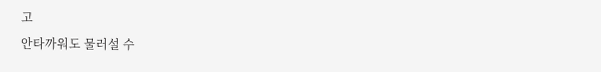고
안타까워도 물러설 수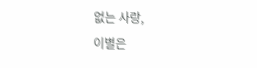없는 사랑,
이별은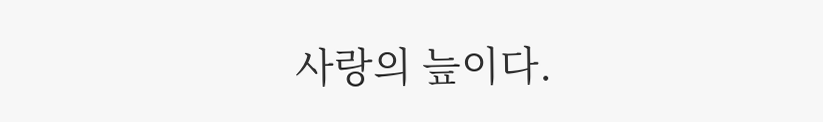사랑의 늪이다.